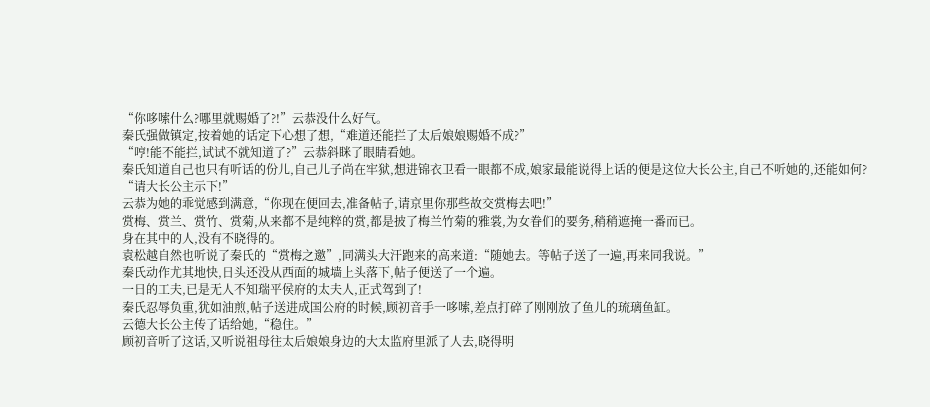“你哆嗦什么?哪里就赐婚了?!”云恭没什么好气。
秦氏强做镇定,按着她的话定下心想了想,“难道还能拦了太后娘娘赐婚不成?”
“哼!能不能拦,试试不就知道了?”云恭斜眯了眼睛看她。
秦氏知道自己也只有听话的份儿,自己儿子尚在牢狱,想进锦衣卫看一眼都不成,娘家最能说得上话的便是这位大长公主,自己不听她的,还能如何?
“请大长公主示下!”
云恭为她的乖觉感到满意,“你现在便回去,准备帖子,请京里你那些故交赏梅去吧!”
赏梅、赏兰、赏竹、赏菊,从来都不是纯粹的赏,都是披了梅兰竹菊的雅裳,为女眷们的要务,稍稍遮掩一番而已。
身在其中的人,没有不晓得的。
袁松越自然也听说了秦氏的“赏梅之邀”,同满头大汗跑来的高来道:“随她去。等帖子送了一遍,再来同我说。”
秦氏动作尤其地快,日头还没从西面的城墙上头落下,帖子便送了一个遍。
一日的工夫,已是无人不知瑞平侯府的太夫人,正式驾到了!
秦氏忍辱负重,犹如油煎,帖子送进成国公府的时候,顾初音手一哆嗦,差点打碎了刚刚放了鱼儿的琉璃鱼缸。
云德大长公主传了话给她,“稳住。”
顾初音听了这话,又听说祖母往太后娘娘身边的大太监府里派了人去,晓得明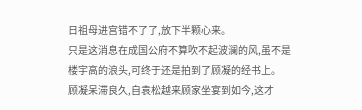日祖母进宫错不了了,放下半颗心来。
只是这消息在成国公府不算吹不起波澜的风,虽不是楼宇高的浪头,可终于还是拍到了顾凝的经书上。
顾凝呆滞良久,自袁松越来顾家坐宴到如今,这才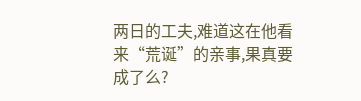两日的工夫,难道这在他看来“荒诞”的亲事,果真要成了么?